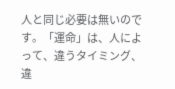人と同じ必要は無いのです。「運命」は、人によって、違うタイミング、違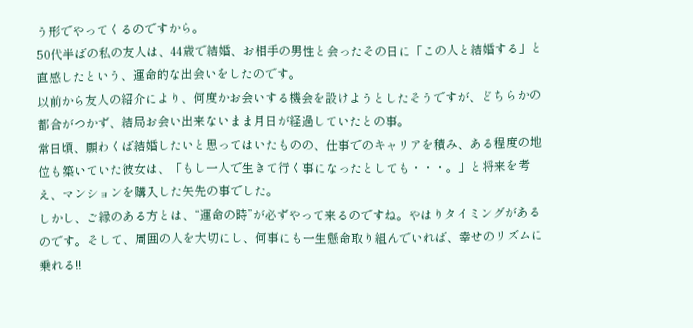う形でやってくるのですから。
50代半ばの私の友人は、44歳で結婚、お相手の男性と会ったその日に「この人と結婚する」と直感したという、運命的な出会いをしたのです。
以前から友人の紹介により、何度かお会いする機会を設けようとしたそうですが、どちらかの都合がつかず、結局お会い出来ないまま月日が経過していたとの事。
常日頃、願わくば結婚したいと思ってはいたものの、仕事でのキャリアを積み、ある程度の地位も築いていた彼女は、「もし一人で生きて行く事になったとしても・・・。」と将来を考え、マンションを購入した矢先の事でした。
しかし、ご縁のある方とは、“運命の時”が必ずやって来るのですね。やはりタイミングがあるのです。そして、周囲の人を大切にし、何事にも一生懸命取り組んでいれば、幸せのリズムに乗れる!!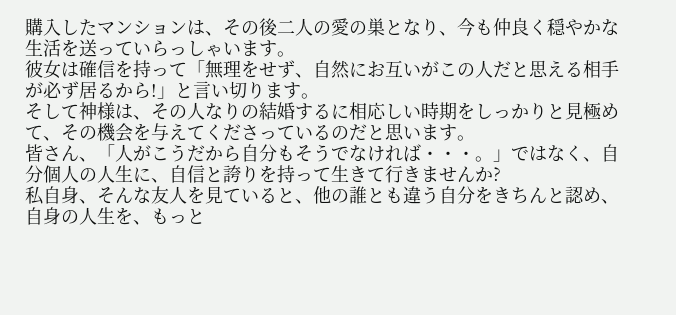購入したマンションは、その後二人の愛の巣となり、今も仲良く穏やかな生活を送っていらっしゃいます。
彼女は確信を持って「無理をせず、自然にお互いがこの人だと思える相手が必ず居るから!」と言い切ります。
そして神様は、その人なりの結婚するに相応しい時期をしっかりと見極めて、その機会を与えてくださっているのだと思います。
皆さん、「人がこうだから自分もそうでなければ・・・。」ではなく、自分個人の人生に、自信と誇りを持って生きて行きませんか?
私自身、そんな友人を見ていると、他の誰とも違う自分をきちんと認め、自身の人生を、もっと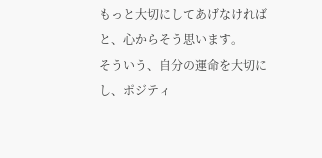もっと大切にしてあげなければと、心からそう思います。
そういう、自分の運命を大切にし、ポジティ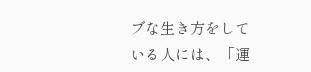ブな生き方をしている人には、「運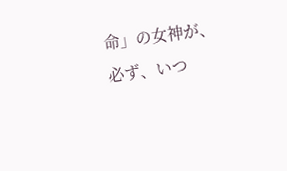命」の女神が、必ず、いつ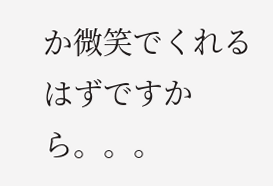か微笑でくれるはずですから。。。